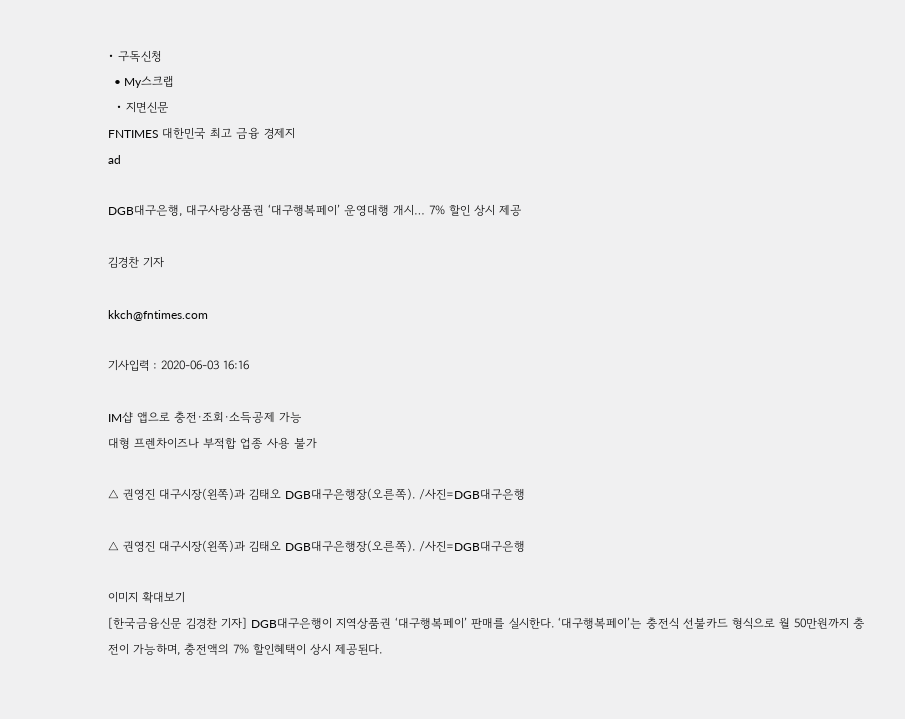• 구독신청
  • My스크랩
  • 지면신문
FNTIMES 대한민국 최고 금융 경제지
ad

DGB대구은행, 대구사랑상품권 ‘대구행복페이’ 운영대행 개시… 7% 할인 상시 제공

김경찬 기자

kkch@fntimes.com

기사입력 : 2020-06-03 16:16

IM샵 앱으로 충전·조회·소득공제 가능
대형 프렌차이즈나 부적합 업종 사용 불가

△ 권영진 대구시장(왼쪽)과 김태오 DGB대구은행장(오른쪽). /사진=DGB대구은행

△ 권영진 대구시장(왼쪽)과 김태오 DGB대구은행장(오른쪽). /사진=DGB대구은행

이미지 확대보기
[한국금융신문 김경찬 기자] DGB대구은행이 지역상품권 ‘대구행복페이’ 판매를 실시한다. ‘대구행복페이’는 충전식 선불카드 형식으로 월 50만원까지 충전이 가능하며, 충전액의 7% 할인혜택이 상시 제공된다.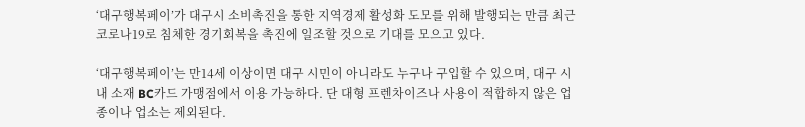‘대구행복페이’가 대구시 소비촉진을 통한 지역경제 활성화 도모를 위해 발행되는 만큼 최근 코로나19로 침체한 경기회복을 촉진에 일조할 것으로 기대를 모으고 있다.

‘대구행복페이’는 만14세 이상이면 대구 시민이 아니라도 누구나 구입할 수 있으며, 대구 시내 소재 BC카드 가맹점에서 이용 가능하다. 단 대형 프렌차이즈나 사용이 적합하지 않은 업종이나 업소는 제외된다.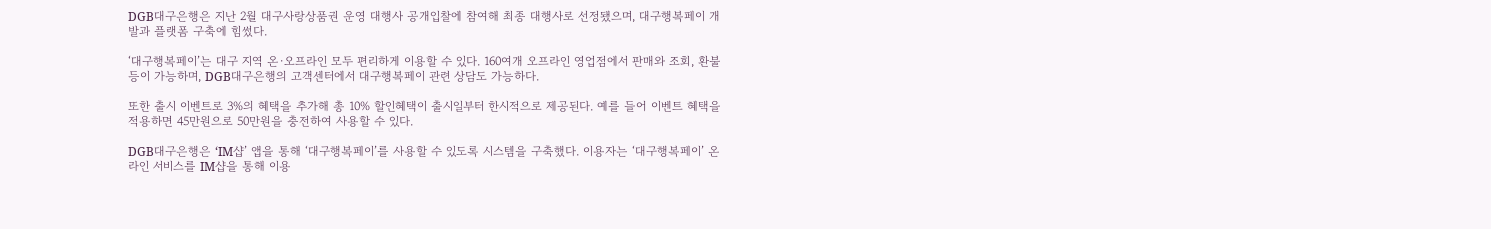DGB대구은행은 지난 2월 대구사랑상품권 운영 대행사 공개입찰에 참여해 최종 대행사로 선정됐으며, 대구행복페이 개발과 플랫폼 구축에 힘썼다.

‘대구행복페이’는 대구 지역 온·오프라인 모두 편리하게 이용할 수 있다. 160여개 오프라인 영업점에서 판매와 조회, 환불 등이 가능하며, DGB대구은행의 고객센터에서 대구행복페이 관련 상담도 가능하다.

또한 출시 이벤트로 3%의 혜택을 추가해 총 10% 할인혜택이 출시일부터 한시적으로 제공된다. 예를 들어 이벤트 혜택을 적용하면 45만원으로 50만원을 충전하여 사용할 수 있다.

DGB대구은행은 ‘IM샵’ 앱을 통해 ‘대구행복페이’를 사용할 수 있도록 시스템을 구축했다. 이용자는 ‘대구행복페이’ 온라인 서비스를 IM샵을 통해 이용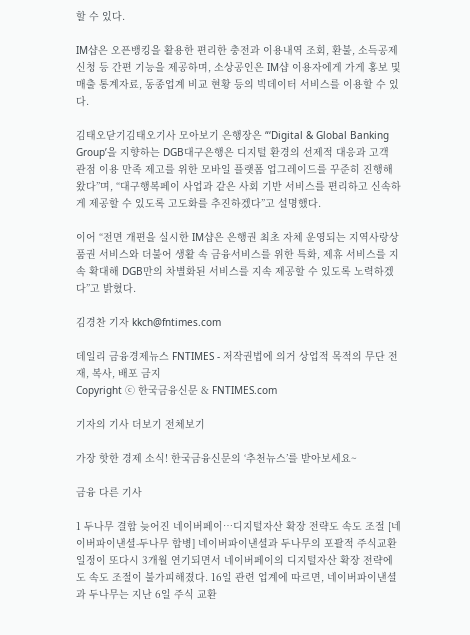할 수 있다.

IM샵은 오픈뱅킹을 활용한 편리한 충전과 이용내역 조회, 환불, 소득공제 신청 등 간편 기능을 제공하며, 소상공인은 IM샵 이용자에게 가게 홍보 및 매출 통계자료, 동종업계 비교 현황 등의 빅데이터 서비스를 이용할 수 있다.

김태오닫기김태오기사 모아보기 은행장은 “‘Digital & Global Banking Group’을 지향하는 DGB대구은행은 디지털 환경의 선제적 대응과 고객 관점 이용 만족 제고를 위한 모바일 플랫폼 업그레이드를 꾸준히 진행해왔다”며, “대구행복페이 사업과 같은 사회 기반 서비스를 편리하고 신속하게 제공할 수 있도록 고도화를 추진하겠다”고 설명했다.

이어 “전면 개편을 실시한 IM샵은 은행권 최초 자체 운영되는 지역사랑상품권 서비스와 더불어 생활 속 금융서비스를 위한 특화, 제휴 서비스를 지속 확대해 DGB만의 차별화된 서비스를 지속 제공할 수 있도록 노력하겠다”고 밝혔다.

김경찬 기자 kkch@fntimes.com

데일리 금융경제뉴스 FNTIMES - 저작권법에 의거 상업적 목적의 무단 전재, 복사, 배포 금지
Copyright ⓒ 한국금융신문 & FNTIMES.com

기자의 기사 더보기 전체보기

가장 핫한 경제 소식! 한국금융신문의 ‘추천뉴스’를 받아보세요~

금융 다른 기사

1 두나무 결합 늦어진 네이버페이…디지털자산 확장 전략도 속도 조절 [네이버파이낸셜-두나무 합병] 네이버파이낸셜과 두나무의 포괄적 주식교환 일정이 또다시 3개월 연기되면서 네이버페이의 디지털자산 확장 전략에도 속도 조절이 불가피해졌다. 16일 관련 업계에 따르면, 네이버파이낸셜과 두나무는 지난 6일 주식 교환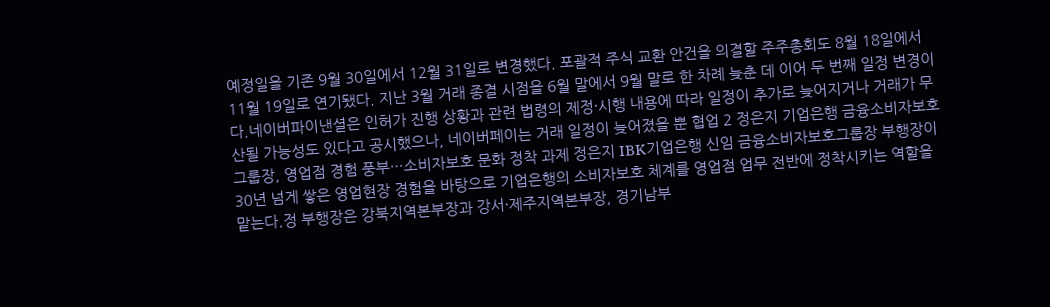예정일을 기존 9월 30일에서 12월 31일로 변경했다. 포괄적 주식 교환 안건을 의결할 주주총회도 8월 18일에서 11월 19일로 연기됐다. 지난 3월 거래 종결 시점을 6월 말에서 9월 말로 한 차례 늦춘 데 이어 두 번째 일정 변경이다.네이버파이낸셜은 인허가 진행 상황과 관련 법령의 제정·시행 내용에 따라 일정이 추가로 늦어지거나 거래가 무산될 가능성도 있다고 공시했으나, 네이버페이는 거래 일정이 늦어졌을 뿐 협업 2 정은지 기업은행 금융소비자보호그룹장, 영업점 경험 풍부…소비자보호 문화 정착 과제 정은지 IBK기업은행 신임 금융소비자보호그룹장 부행장이 30년 넘게 쌓은 영업현장 경험을 바탕으로 기업은행의 소비자보호 체계를 영업점 업무 전반에 정착시키는 역할을 맡는다.정 부행장은 강북지역본부장과 강서·제주지역본부장, 경기남부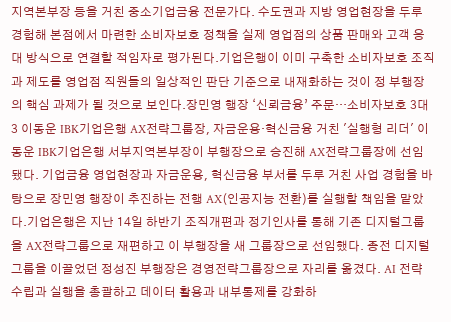지역본부장 등을 거친 중소기업금융 전문가다. 수도권과 지방 영업현장을 두루 경험해 본점에서 마련한 소비자보호 정책을 실제 영업점의 상품 판매와 고객 응대 방식으로 연결할 적임자로 평가된다.기업은행이 이미 구축한 소비자보호 조직과 제도를 영업점 직원들의 일상적인 판단 기준으로 내재화하는 것이 정 부행장의 핵심 과제가 될 것으로 보인다.장민영 행장 ‘신뢰금융’ 주문…소비자보호 3대 3 이동운 IBK기업은행 AX전략그룹장, 자금운용·혁신금융 거친 '실행형 리더' 이동운 IBK기업은행 서부지역본부장이 부행장으로 승진해 AX전략그룹장에 선임됐다. 기업금융 영업현장과 자금운용, 혁신금융 부서를 두루 거친 사업 경험을 바탕으로 장민영 행장이 추진하는 전행 AX(인공지능 전환)를 실행할 책임을 맡았다.기업은행은 지난 14일 하반기 조직개편과 정기인사를 통해 기존 디지털그룹을 AX전략그룹으로 재편하고 이 부행장을 새 그룹장으로 선임했다. 종전 디지털그룹을 이끌었던 정성진 부행장은 경영전략그룹장으로 자리를 옮겼다. AI 전략 수립과 실행을 총괄하고 데이터 활용과 내부통제를 강화하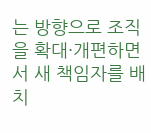는 방향으로 조직을 확대·개편하면서 새 책임자를 배치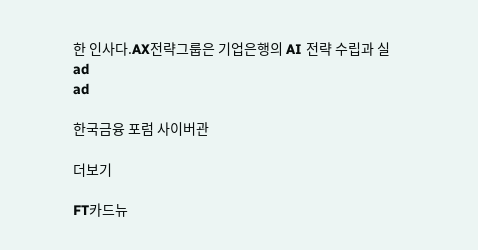한 인사다.AX전략그룹은 기업은행의 AI 전략 수립과 실
ad
ad

한국금융 포럼 사이버관

더보기

FT카드뉴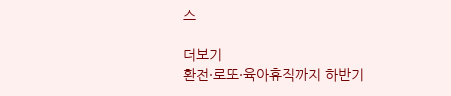스

더보기
환전·로또·육아휴직까지 하반기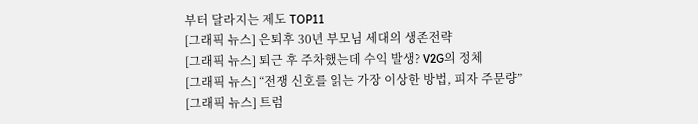부터 달라지는 제도 TOP11
[그래픽 뉴스] 은퇴후 30년 부모님 세대의 생존전략
[그래픽 뉴스] 퇴근 후 주차했는데 수익 발생? V2G의 정체
[그래픽 뉴스] “전쟁 신호를 읽는 가장 이상한 방법, 피자 주문량”
[그래픽 뉴스] 트럼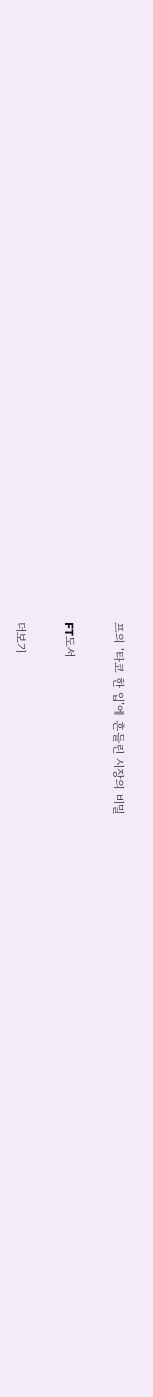프의 ‘타코 한 입’에 흔들린 시장의 비밀

FT도서

더보기